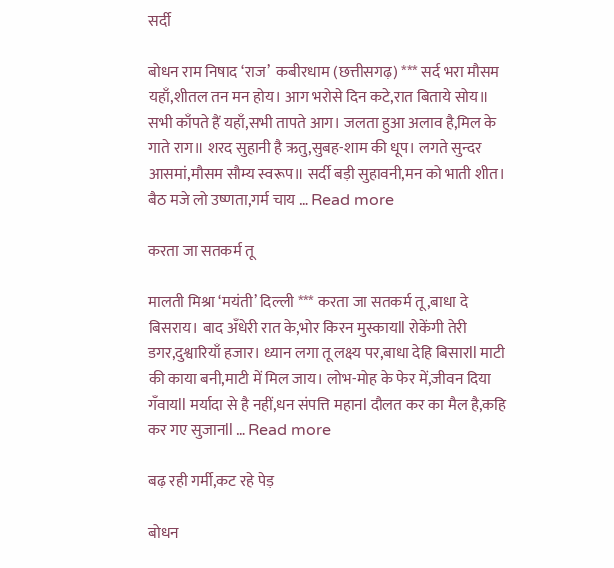सर्दी

बोधन राम निषाद ‘राज’  कबीरधाम (छत्तीसगढ़) *** सर्द भरा मौसम यहाँ,शीतल तन मन होय। आग भरोसे दिन कटे,रात बिताये सोय॥ सभी काँपते हैं यहाँ,सभी तापते आग। जलता हुआ अलाव है,मिल के गाते राग॥ शरद सुहानी है ऋतु,सुबह-शाम की धूप। लगते सुन्दर आसमां,मौसम सौम्य स्वरूप॥ सर्दी बड़ी सुहावनी,मन को भाती शीत। बैठ मजे लो उष्णता,गर्म चाय … Read more

करता जा सतकर्म तू

मालती मिश्रा ‘मयंती’ दिल्ली *** करता जा सतकर्म तू,बाधा दे बिसराय। बाद अँधेरी रात के,भोर किरन मुस्कायll रोकेंगी तेरी डगर,दुश्वारियाँ हजार। ध्यान लगा तू लक्ष्य पर,बाधा देहि बिसारll माटी की काया बनी,माटी में मिल जाय। लोभ-मोह के फेर में,जीवन दिया गँवायll मर्यादा से है नहीं,धन संपत्ति महानl दौलत कर का मैल है,कहि कर गए सुजानll … Read more

बढ़ रही गर्मी,कट रहे पेड़

बोधन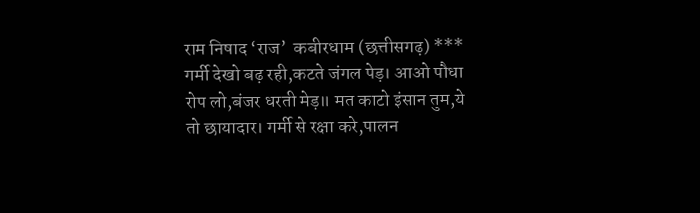राम निषाद ‘राज’  कबीरधाम (छत्तीसगढ़) *** गर्मी देखो बढ़ रही,कटते जंगल पेड़। आओ पौधा रोप लो,बंजर धरती मेड़॥ मत काटो इंसान तुम,ये तो छायादार। गर्मी से रक्षा करे,पालन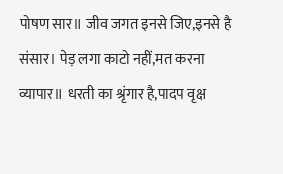पोषण सार॥ जीव जगत इनसे जिए,इनसे है संसार। पेड़ लगा काटो नहीं,मत करना व्यापार॥ धरती का श्रृंगार है,पादप वृक्ष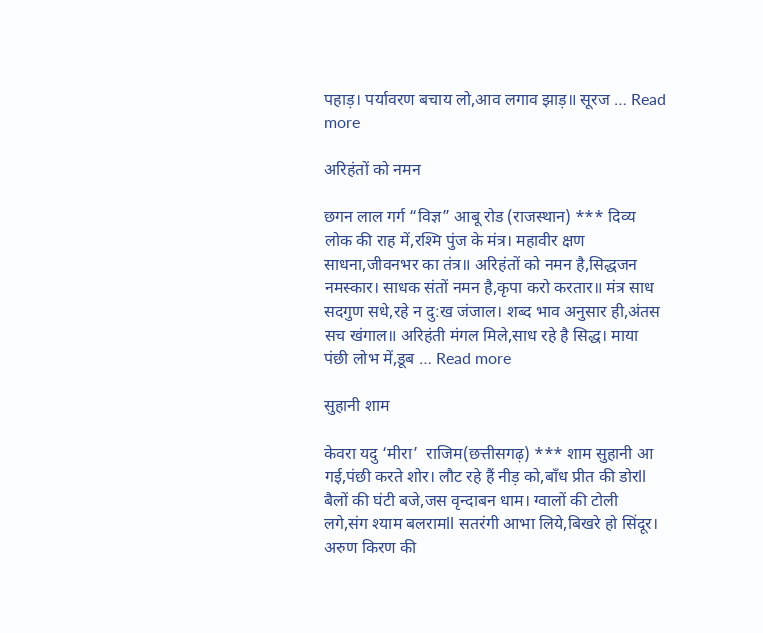पहाड़। पर्यावरण बचाय लो,आव लगाव झाड़॥ सूरज … Read more

अरिहंतों को नमन

छगन लाल गर्ग “विज्ञ” आबू रोड (राजस्थान) *** दिव्य लोक की राह में,रश्मि पुंज के मंत्र। महावीर क्षण साधना,जीवनभर का तंत्र॥ अरिहंतों को नमन है,सिद्धजन नमस्कार। साधक संतों नमन है,कृपा करो करतार॥ मंत्र साध सदगुण सधे,रहे न दु:ख जंजाल। शब्द भाव अनुसार ही,अंतस सच खंगाल॥ अरिहंती मंगल मिले,साध रहे है सिद्ध। माया पंछी लोभ में,डूब … Read more

सुहानी शाम

केवरा यदु ‘मीरा’  राजिम(छत्तीसगढ़) *** शाम सुहानी आ गई,पंछी करते शोर। लौट रहे हैं नीड़ को,बाँध प्रीत की डोरll बैलों की घंटी बजे,जस वृन्दाबन धाम। ग्वालों की टोली लगे,संग श्याम बलरामll सतरंगी आभा लिये,बिखरे हो सिंदूर। अरुण किरण की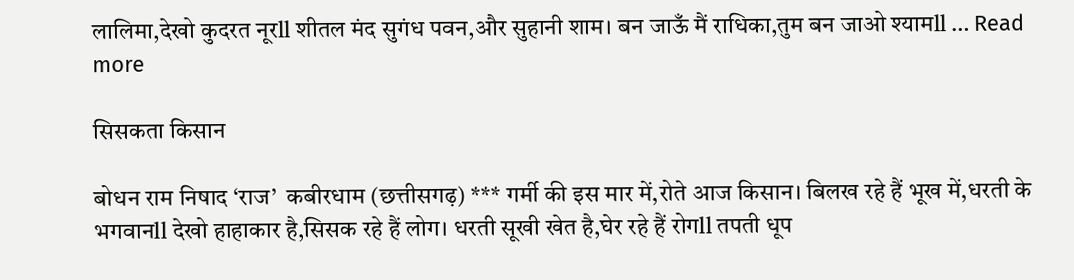लालिमा,देखो कुदरत नूरll शीतल मंद सुगंध पवन,और सुहानी शाम। बन जाऊँ मैं राधिका,तुम बन जाओ श्यामll … Read more

सिसकता किसान

बोधन राम निषाद ‘राज’  कबीरधाम (छत्तीसगढ़) *** गर्मी की इस मार में,रोते आज किसान। बिलख रहे हैं भूख में,धरती के भगवानll देखो हाहाकार है,सिसक रहे हैं लोग। धरती सूखी खेत है,घेर रहे हैं रोगll तपती धूप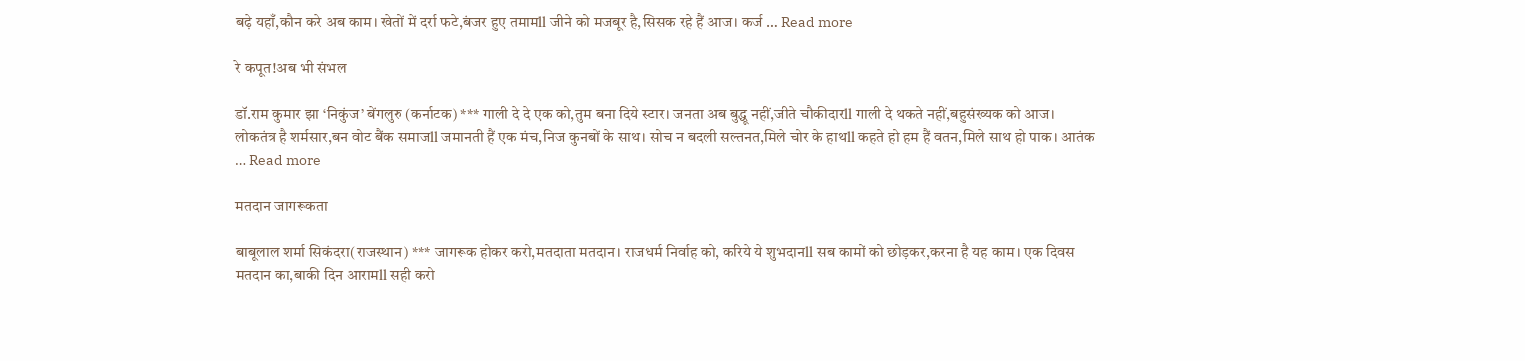बढ़े यहाँ,कौन करे अब काम। खेतों में दर्रा फटे,बंजर हुए तमामll जीने को मजबूर है,सिसक रहे हैं आज। कर्ज … Read more

रे कपूत!अब भी संभल

डॉ.राम कुमार झा ‘निकुंज’ बेंगलुरु (कर्नाटक) *** गाली दे दे एक को,तुम बना दिये स्टार। जनता अब बुद्धू नहीं,जीते चौकीदारll गाली दे थकते नहीं,बहुसंख्यक को आज। लोकतंत्र है शर्मसार,बन वोट बैंक समाजll जमानती हैं एक मंच,निज कुनबों के साथ। सोच न बदली सल्तनत,मिले चोर के हाथll कहते हो हम हैं वतन,मिले साथ हो पाक। आतंक … Read more

मतदान जागरूकता

बाबूलाल शर्मा सिकंदरा(राजस्थान) *** जागरूक होकर करो,मतदाता मतदान। राजधर्म निर्वाह को, करिये ये शुभदानll सब कामों को छोड़कर,करना है यह काम। एक दिवस मतदान का,बाकी दिन आरामll सही करो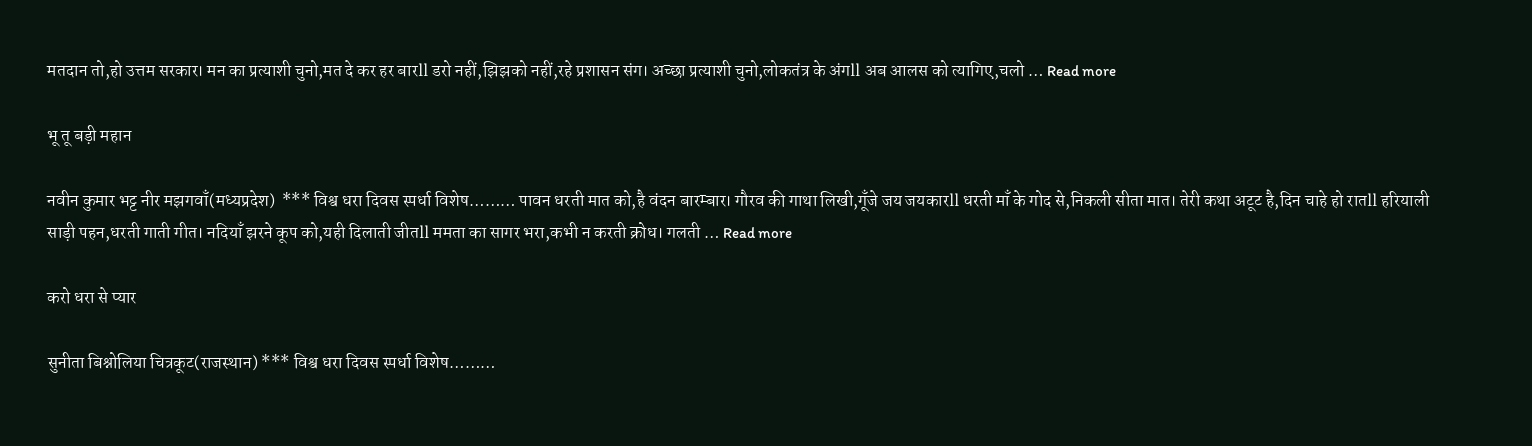मतदान तो,हो उत्तम सरकार। मन का प्रत्याशी चुनो,मत दे कर हर बारll डरो नहीं,झिझको नहीं,रहे प्रशासन संग। अच्छा प्रत्याशी चुनो,लोकतंत्र के अंगll अब आलस को त्यागिए,चलो … Read more

भू तू बड़ी महान

नवीन कुमार भट्ट नीर मझगवाँ(मध्यप्रदेश)  *** विश्व धरा दिवस स्पर्धा विशेष……… पावन धरती मात को,है वंदन बारम्बार। गौरव की गाथा लिखी,गूँजे जय जयकारll धरती माँ के गोद से,निकली सीता मात। तेरी कथा अटूट है,दिन चाहे हो रातll हरियाली साड़ी पहन,धरती गाती गीत। नदियाँ झरने कूप को,यही दिलाती जीतll ममता का सागर भरा,कभी न करती क्रोध। गलती … Read more

करो धरा से प्यार

सुनीता बिश्नोलिया चित्रकूट(राजस्थान) *** विश्व धरा दिवस स्पर्धा विशेष………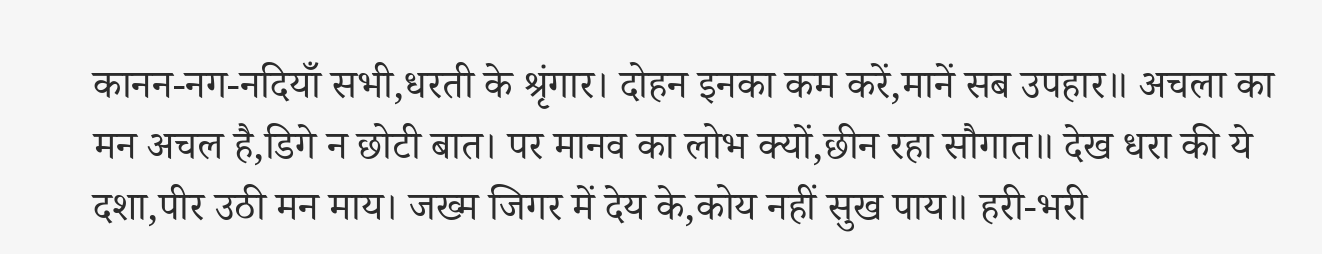कानन-नग-नदियाँ सभी,धरती के श्रृंगार। दोहन इनका कम करें,मानें सब उपहार॥ अचला का मन अचल है,डिगे न छोटी बात। पर मानव का लोभ क्यों,छीन रहा सौगात॥ देख धरा की ये दशा,पीर उठी मन माय। जख्म जिगर में देय के,कोय नहीं सुख पाय॥ हरी-भरी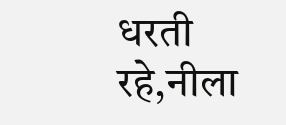धरती रहे,नीला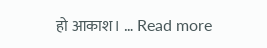हो आकाश। … Read more